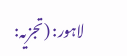لاہور: (تجزیہ: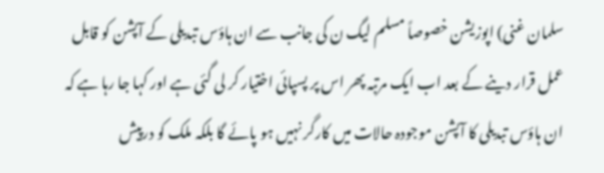سلمان غنی) اپوزیشن خصوصاً مسلم لیگ ن کی جانب سے ان ہاؤس تبدیلی کے آپشن کو قابل عمل قرار دینے کے بعد اب ایک مرتبہ پھر اس پر پسپائی اختیار کر لی گئی ہے اور کہا جا رہا ہے کہ ان ہاؤس تبدیلی کا آپشن موجودہ حالات میں کارگر نہیں ہو پائے گا بلکہ ملک کو درپیش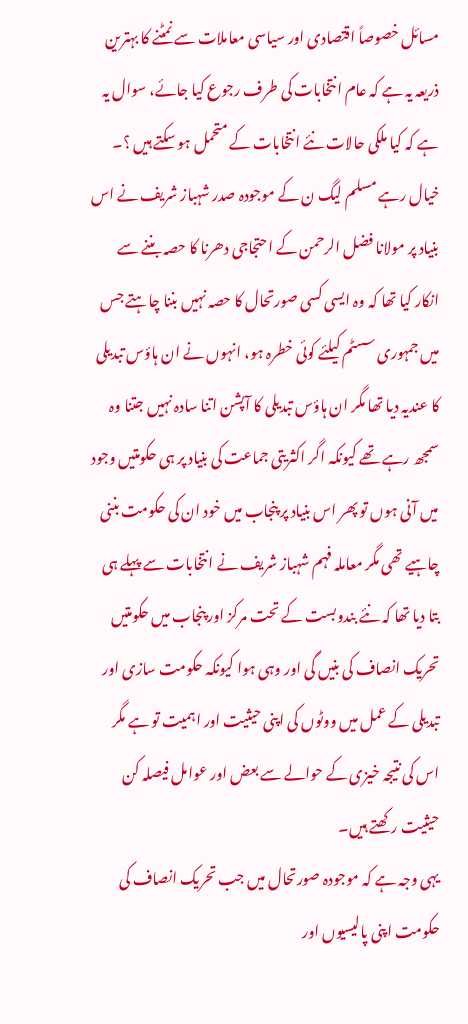مسائل خصوصاً اقتصادی اور سیاسی معاملات سے نمٹنے کا بہترین ذریعہ یہ ہے کہ عام انتخابات کی طرف رجوع کیا جائے، سوال یہ ہے کہ کیا ملکی حالات نئے انتخابات کے متحمل ہو سکتے ہیں ؟۔
خیال رہے مسلم لیگ ن کے موجودہ صدر شہباز شریف نے اس بنیاد پر مولانا فضل الرحمن کے احتجاجی دھرنا کا حصہ بننے سے انکار کیا تھا کہ وہ ایسی کسی صورتحال کا حصہ نہیں بننا چاہتے جس میں جمہوری سسٹم کیلئے کوئی خطرہ ہو، انہوں نے ان ہاؤس تبدیلی کا عندیہ دیا تھا مگر ان ہاؤس تبدیلی کا آپشن اتنا سادہ نہیں جتنا وہ سمجھ رہے تھے کیونکہ اگر اکثریتی جماعت کی بنیاد پر ہی حکومتیں وجود میں آنی ہوں تو پھر اس بنیاد پر پنجاب میں خود ان کی حکومت بننی چاہیے تھی مگر معاملہ فہم شہباز شریف نے انتخابات سے پہلے ہی بتا دیا تھا کہ نئے بندوبست کے تحت مرکز اور پنجاب میں حکومتیں تحریک انصاف کی بنیں گی اور وہی ہوا کیونکہ حکومت سازی اور تبدیلی کے عمل میں ووٹوں کی اپنی حیثیت اور اہمیت تو ہے مگر اس کی نتیجہ خیزی کے حوالے سے بعض اور عوامل فیصلہ کن حیثیت رکھتے ہیں۔
یہی وجہ ہے کہ موجودہ صورتحال میں جب تحریک انصاف کی حکومت اپنی پالیسیوں اور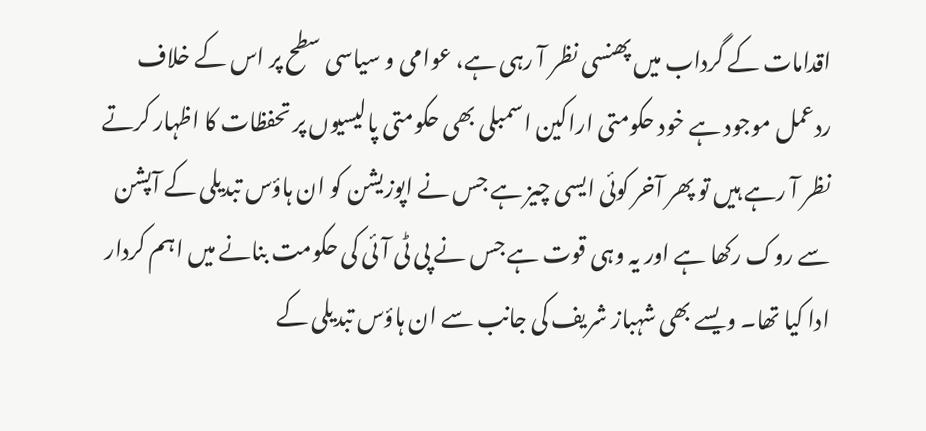اقدامات کے گرداب میں پھنسی نظر آ رہی ہے، عوامی و سیاسی سطح پر اس کے خلاف ردعمل موجود ہے خود حکومتی اراکین اسمبلی بھی حکومتی پالیسیوں پر تحفظات کا اظہار کرتے نظر آ رہے ہیں تو پھر آخر کوئی ایسی چیز ہے جس نے اپوزیشن کو ان ہاؤس تبدیلی کے آپشن سے روک رکھا ہے اور یہ وہی قوت ہے جس نے پی ٹی آئی کی حکومت بنانے میں اہم کردار ادا کیا تھا۔ ویسے بھی شہباز شریف کی جانب سے ان ہاؤس تبدیلی کے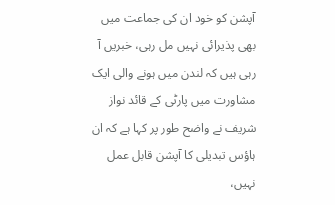آپشن کو خود ان کی جماعت میں بھی پذیرائی نہیں مل رہی، خبریں آ رہی ہیں کہ لندن میں ہونے والی ایک مشاورت میں پارٹی کے قائد نواز شریف نے واضح طور پر کہا ہے کہ ان ہاؤس تبدیلی کا آپشن قابل عمل نہیں،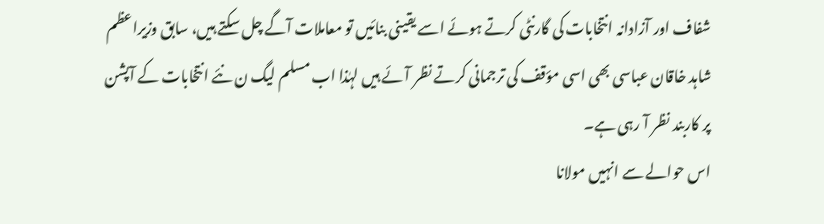شفاف اور آزادانہ انتخابات کی گارنٹی کرتے ہوئے اسے یقینی بنائیں تو معاملات آگے چل سکتے ہیں، سابق وزیراعظم شاہد خاقان عباسی بھی اسی مؤقف کی ترجمانی کرتے نظر آئے ہیں لہٰذا اب مسلم لیگ ن نئے انتخابات کے آپشن پر کاربند نظر آ رہی ہے۔
اس حوالے سے انہیں مولانا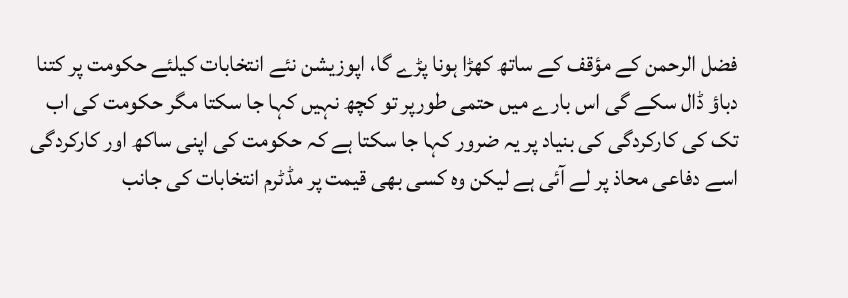فضل الرحمن کے مؤقف کے ساتھ کھڑا ہونا پڑے گا، اپوزیشن نئے انتخابات کیلئے حکومت پر کتنا دباؤ ڈال سکے گی اس بارے میں حتمی طورپر تو کچھ نہیں کہا جا سکتا مگر حکومت کی اب تک کی کارکردگی کی بنیاد پر یہ ضرور کہا جا سکتا ہے کہ حکومت کی اپنی ساکھ اور کارکردگی اسے دفاعی محاذ پر لے آئی ہے لیکن وہ کسی بھی قیمت پر مڈٹرم انتخابات کی جانب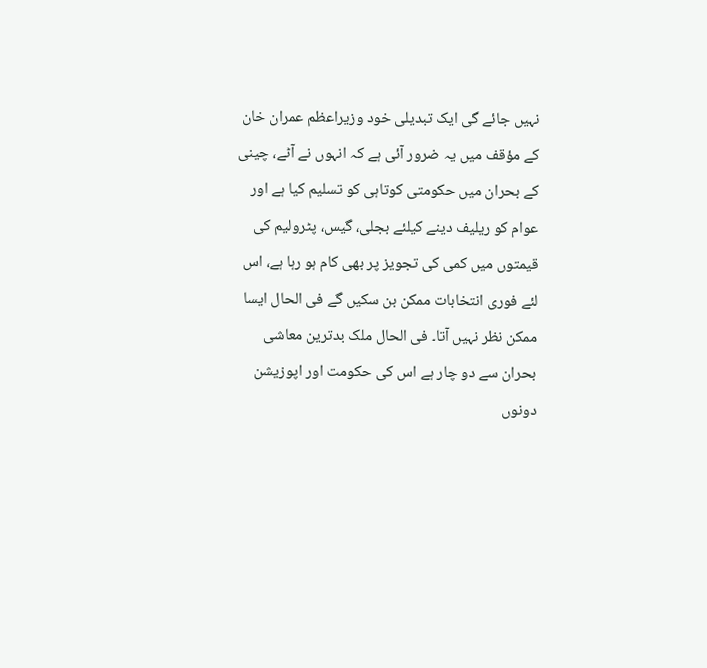نہیں جائے گی ایک تبدیلی خود وزیراعظم عمران خان کے مؤقف میں یہ ضرور آئی ہے کہ انہوں نے آٹے، چینی کے بحران میں حکومتی کوتاہی کو تسلیم کیا ہے اور عوام کو ریلیف دینے کیلئے بجلی، گیس، پٹرولیم کی قیمتوں میں کمی کی تجویز پر بھی کام ہو رہا ہے، اس لئے فوری انتخابات ممکن بن سکیں گے فی الحال ایسا ممکن نظر نہیں آتا۔ فی الحال ملک بدترین معاشی بحران سے دو چار ہے اس کی حکومت اور اپوزیشن دونوں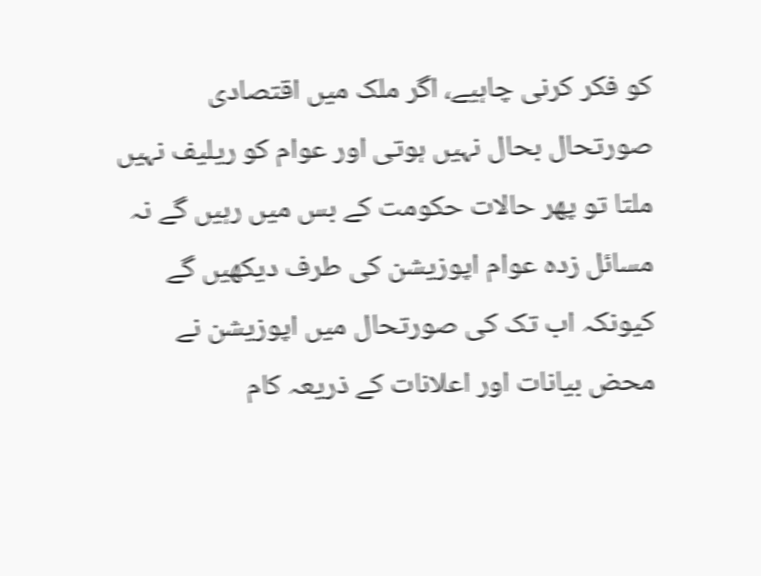کو فکر کرنی چاہیے، اگر ملک میں اقتصادی صورتحال بحال نہیں ہوتی اور عوام کو ریلیف نہیں ملتا تو پھر حالات حکومت کے بس میں رہیں گے نہ مسائل زدہ عوام اپوزیشن کی طرف دیکھیں گے کیونکہ اب تک کی صورتحال میں اپوزیشن نے محض بیانات اور اعلانات کے ذریعہ کام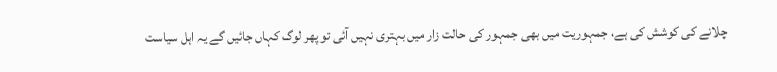چلانے کی کوشش کی ہے، جمہوریت میں بھی جمہور کی حالت زار میں بہتری نہیں آئی تو پھر لوگ کہاں جائیں گے یہ اہل سیاست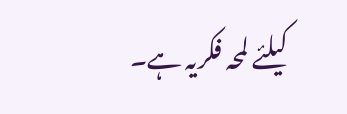کیلئے لمحہ فکریہ ہے۔